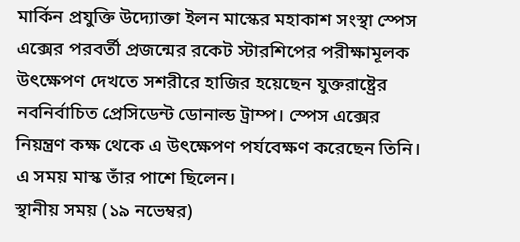মার্কিন প্রযুক্তি উদ্যোক্তা ইলন মাস্কের মহাকাশ সংস্থা স্পেস এক্সের পরবর্তী প্রজন্মের রকেট স্টারশিপের পরীক্ষামূলক উৎক্ষেপণ দেখতে সশরীরে হাজির হয়েছেন যুক্তরাষ্ট্রের নবনির্বাচিত প্রেসিডেন্ট ডোনাল্ড ট্রাম্প। স্পেস এক্সের নিয়ন্ত্রণ কক্ষ থেকে এ উৎক্ষেপণ পর্যবেক্ষণ করেছেন তিনি। এ সময় মাস্ক তাঁর পাশে ছিলেন।
স্থানীয় সময় (১৯ নভেম্বর)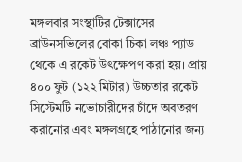মঙ্গলবার সংস্থাটির টেক্সাসের ব্রাউনসভিলের বোকা চিকা লঞ্চ প্যাড থেকে এ রকেট উৎক্ষেপণ করা হয়। প্রায় ৪০০ ফুট (১২২ মিটার) উচ্চতার রকেট সিস্টেমটি নভোচারীদের চাঁদে অবতরণ করানোর এবং মঙ্গলগ্রহে পাঠানোর জন্য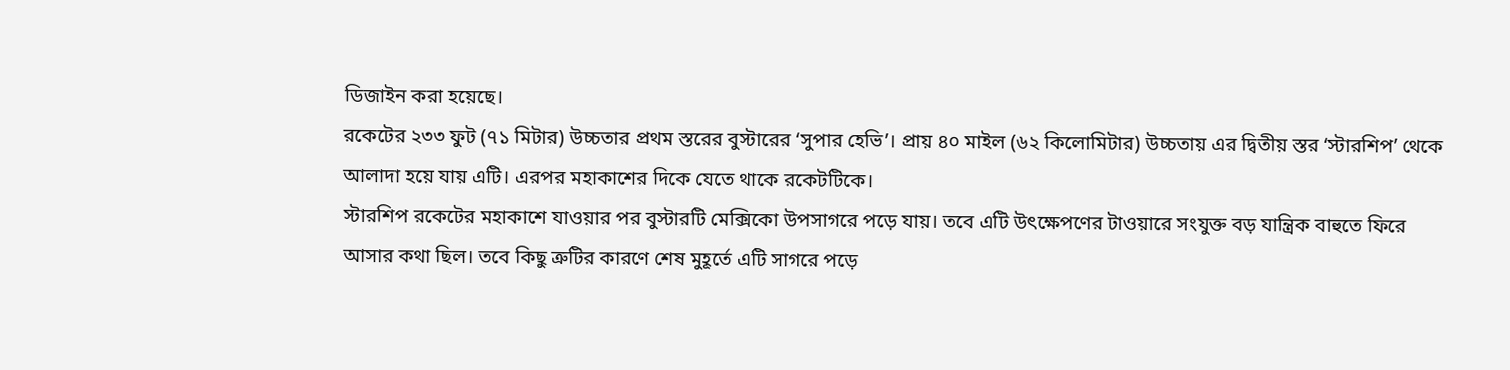ডিজাইন করা হয়েছে।
রকেটের ২৩৩ ফুট (৭১ মিটার) উচ্চতার প্রথম স্তরের বুস্টারের ‘সুপার হেভি’। প্রায় ৪০ মাইল (৬২ কিলোমিটার) উচ্চতায় এর দ্বিতীয় স্তর ‘স্টারশিপ’ থেকে আলাদা হয়ে যায় এটি। এরপর মহাকাশের দিকে যেতে থাকে রকেটটিকে।
স্টারশিপ রকেটের মহাকাশে যাওয়ার পর বুস্টারটি মেক্সিকো উপসাগরে পড়ে যায়। তবে এটি উৎক্ষেপণের টাওয়ারে সংযুক্ত বড় যান্ত্রিক বাহুতে ফিরে আসার কথা ছিল। তবে কিছু ত্রুটির কারণে শেষ মুহূর্তে এটি সাগরে পড়ে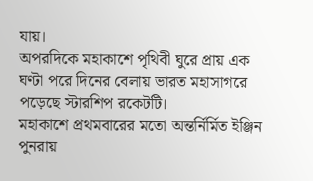যায়।
অপরদিকে মহাকাশে পৃথিবী ঘুরে প্রায় এক ঘণ্টা পরে দিনের বেলায় ভারত মহাসাগরে পড়েছে স্টারশিপ রকেটটি।
মহাকাশে প্রথমবারের মতো অন্তর্নির্মিত ইঞ্জিন পুনরায়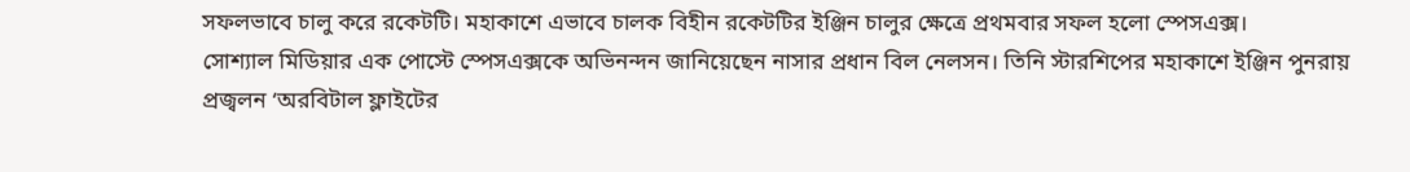সফলভাবে চালু করে রকেটটি। মহাকাশে এভাবে চালক বিহীন রকেটটির ইঞ্জিন চালুর ক্ষেত্রে প্রথমবার সফল হলো স্পেসএক্স।
সোশ্যাল মিডিয়ার এক পোস্টে স্পেসএক্সকে অভিনন্দন জানিয়েছেন নাসার প্রধান বিল নেলসন। তিনি স্টারশিপের মহাকাশে ইঞ্জিন পুনরায় প্রজ্বলন ‘অরবিটাল ফ্লাইটের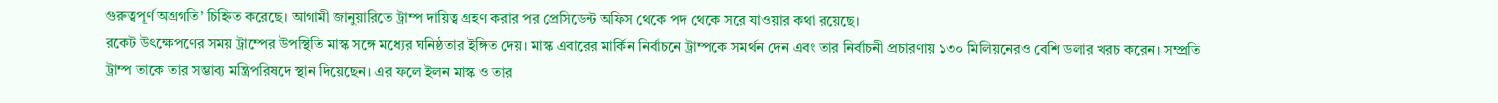গুরুত্বপূর্ণ অগ্রগতি’ চিহ্নিত করেছে। আগামী জানুয়ারিতে ট্রাম্প দায়িত্ব গ্রহণ করার পর প্রেসিডেন্ট অফিস থেকে পদ থেকে সরে যাওয়ার কথা রয়েছে।
রকেট উৎক্ষেপণের সময় ট্রাম্পের উপস্থিতি মাস্ক সঙ্গে মধ্যের ঘনিষ্ঠতার ইঙ্গিত দেয়। মাস্ক এবারের মার্কিন নির্বাচনে ট্রাম্পকে সমর্থন দেন এবং তার নির্বাচনী প্রচারণায় ১৩০ মিলিয়নেরও বেশি ডলার খরচ করেন। সম্প্রতি ট্রাম্প তাকে তার সম্ভাব্য মন্ত্রিপরিষদে স্থান দিয়েছেন। এর ফলে ইলন মাস্ক ও তার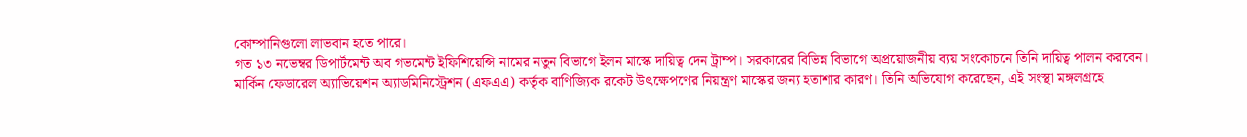কোম্পানিগুলো লাভবান হতে পারে।
গত ১৩ নভেম্বর ডিপার্টমেন্ট অব গভমেন্ট ইফিশিয়েন্সি নামের নতুন বিভাগে ইলন মাস্কে দায়িত্ব দেন ট্রাম্প। সরকারের বিভিন্ন বিভাগে অপ্রয়োজনীয় ব্যয় সংকোচনে তিনি দায়িত্ব পালন করবেন।
মার্কিন ফেডারেল অ্যাভিয়েশন অ্যাডমিনিস্ট্রেশন (এফএএ) কর্তৃক বাণিজ্যিক রকেট উৎক্ষেপণের নিয়ন্ত্রণ মাস্কের জন্য হতাশার কারণ। তিনি অভিযোগ করেছেন, এই সংস্থা মঙ্গলগ্রহে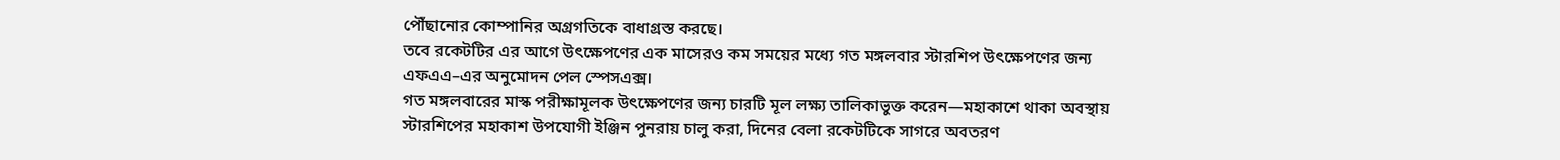পৌঁছানোর কোম্পানির অগ্রগতিকে বাধাগ্রস্ত করছে।
তবে রকেটটির এর আগে উৎক্ষেপণের এক মাসেরও কম সময়ের মধ্যে গত মঙ্গলবার স্টারশিপ উৎক্ষেপণের জন্য এফএএ–এর অনুমোদন পেল স্পেসএক্স।
গত মঙ্গলবারের মাস্ক পরীক্ষামূলক উৎক্ষেপণের জন্য চারটি মূল লক্ষ্য তালিকাভুক্ত করেন—মহাকাশে থাকা অবস্থায় স্টারশিপের মহাকাশ উপযোগী ইঞ্জিন পুনরায় চালু করা, দিনের বেলা রকেটটিকে সাগরে অবতরণ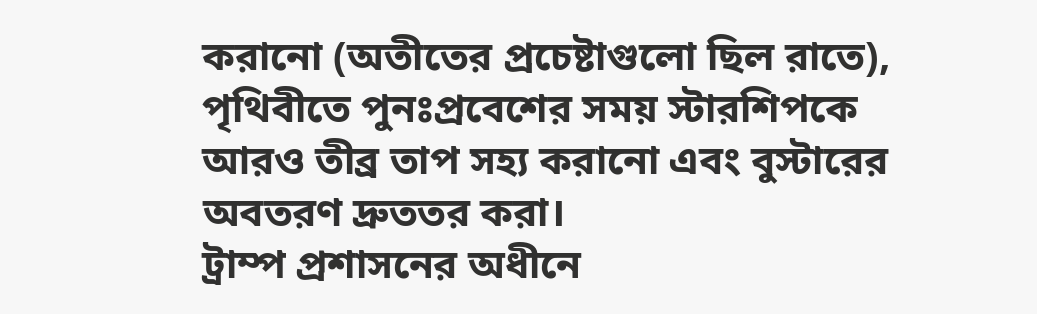করানো (অতীতের প্রচেষ্টাগুলো ছিল রাতে), পৃথিবীতে পুনঃপ্রবেশের সময় স্টারশিপকে আরও তীব্র তাপ সহ্য করানো এবং বুস্টারের অবতরণ দ্রুততর করা।
ট্রাম্প প্রশাসনের অধীনে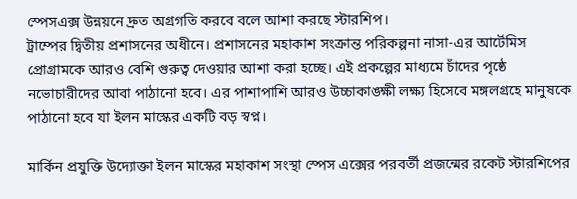স্পেসএক্স উন্নয়নে দ্রুত অগ্রগতি করবে বলে আশা করছে স্টারশিপ।
ট্রাম্পের দ্বিতীয় প্রশাসনের অধীনে। প্রশাসনের মহাকাশ সংক্রান্ত পরিকল্পনা নাসা-এর আর্টেমিস প্রোগ্রামকে আরও বেশি গুরুত্ব দেওয়ার আশা করা হচ্ছে। এই প্রকল্পের মাধ্যমে চাঁদের পৃষ্ঠে নভোচারীদের আবা পাঠানো হবে। এর পাশাপাশি আরও উচ্চাকাঙ্ক্ষী লক্ষ্য হিসেবে মঙ্গলগ্রহে মানুষকে পাঠানো হবে যা ইলন মাস্কের একটি বড় স্বপ্ন।

মার্কিন প্রযুক্তি উদ্যোক্তা ইলন মাস্কের মহাকাশ সংস্থা স্পেস এক্সের পরবর্তী প্রজন্মের রকেট স্টারশিপের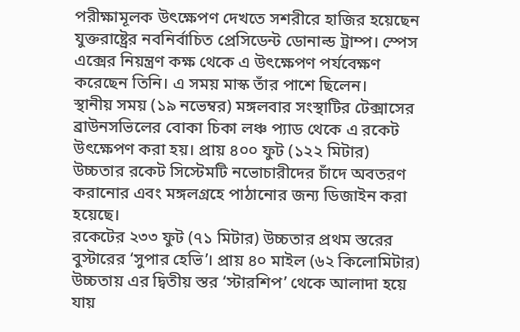পরীক্ষামূলক উৎক্ষেপণ দেখতে সশরীরে হাজির হয়েছেন যুক্তরাষ্ট্রের নবনির্বাচিত প্রেসিডেন্ট ডোনাল্ড ট্রাম্প। স্পেস এক্সের নিয়ন্ত্রণ কক্ষ থেকে এ উৎক্ষেপণ পর্যবেক্ষণ করেছেন তিনি। এ সময় মাস্ক তাঁর পাশে ছিলেন।
স্থানীয় সময় (১৯ নভেম্বর) মঙ্গলবার সংস্থাটির টেক্সাসের ব্রাউনসভিলের বোকা চিকা লঞ্চ প্যাড থেকে এ রকেট উৎক্ষেপণ করা হয়। প্রায় ৪০০ ফুট (১২২ মিটার) উচ্চতার রকেট সিস্টেমটি নভোচারীদের চাঁদে অবতরণ করানোর এবং মঙ্গলগ্রহে পাঠানোর জন্য ডিজাইন করা হয়েছে।
রকেটের ২৩৩ ফুট (৭১ মিটার) উচ্চতার প্রথম স্তরের বুস্টারের ‘সুপার হেভি’। প্রায় ৪০ মাইল (৬২ কিলোমিটার) উচ্চতায় এর দ্বিতীয় স্তর ‘স্টারশিপ’ থেকে আলাদা হয়ে যায়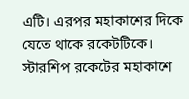এটি। এরপর মহাকাশের দিকে যেতে থাকে রকেটটিকে।
স্টারশিপ রকেটের মহাকাশে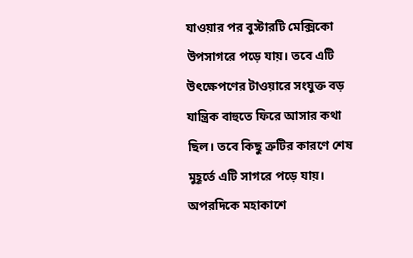যাওয়ার পর বুস্টারটি মেক্সিকো উপসাগরে পড়ে যায়। তবে এটি উৎক্ষেপণের টাওয়ারে সংযুক্ত বড় যান্ত্রিক বাহুতে ফিরে আসার কথা ছিল। তবে কিছু ত্রুটির কারণে শেষ মুহূর্তে এটি সাগরে পড়ে যায়।
অপরদিকে মহাকাশে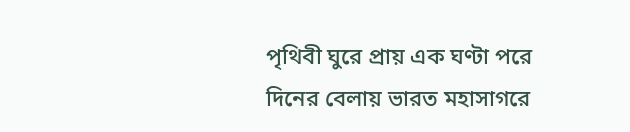পৃথিবী ঘুরে প্রায় এক ঘণ্টা পরে দিনের বেলায় ভারত মহাসাগরে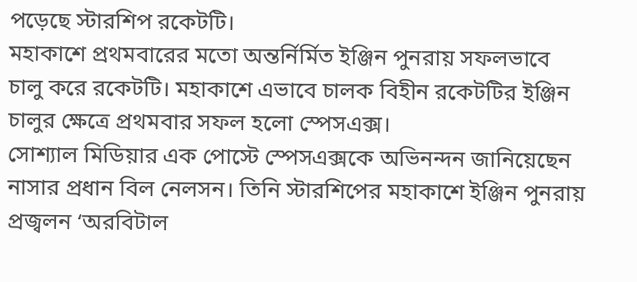পড়েছে স্টারশিপ রকেটটি।
মহাকাশে প্রথমবারের মতো অন্তর্নির্মিত ইঞ্জিন পুনরায় সফলভাবে চালু করে রকেটটি। মহাকাশে এভাবে চালক বিহীন রকেটটির ইঞ্জিন চালুর ক্ষেত্রে প্রথমবার সফল হলো স্পেসএক্স।
সোশ্যাল মিডিয়ার এক পোস্টে স্পেসএক্সকে অভিনন্দন জানিয়েছেন নাসার প্রধান বিল নেলসন। তিনি স্টারশিপের মহাকাশে ইঞ্জিন পুনরায় প্রজ্বলন ‘অরবিটাল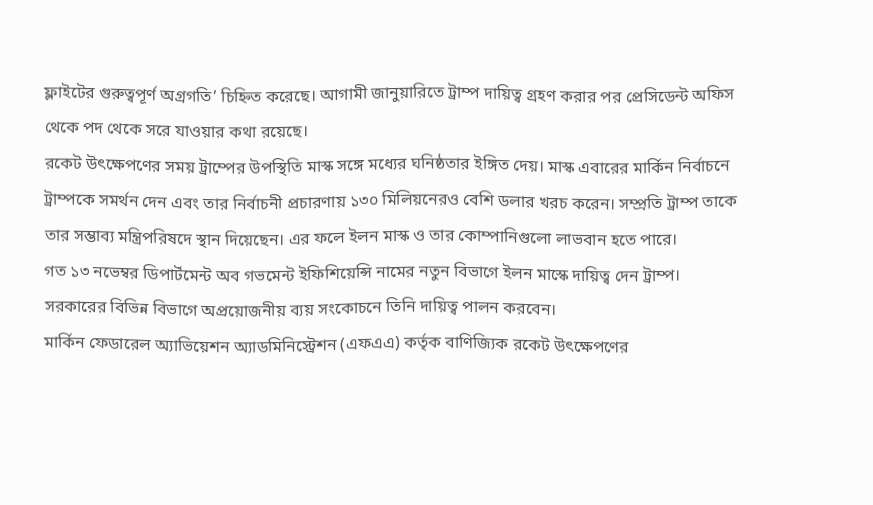ফ্লাইটের গুরুত্বপূর্ণ অগ্রগতি’ চিহ্নিত করেছে। আগামী জানুয়ারিতে ট্রাম্প দায়িত্ব গ্রহণ করার পর প্রেসিডেন্ট অফিস থেকে পদ থেকে সরে যাওয়ার কথা রয়েছে।
রকেট উৎক্ষেপণের সময় ট্রাম্পের উপস্থিতি মাস্ক সঙ্গে মধ্যের ঘনিষ্ঠতার ইঙ্গিত দেয়। মাস্ক এবারের মার্কিন নির্বাচনে ট্রাম্পকে সমর্থন দেন এবং তার নির্বাচনী প্রচারণায় ১৩০ মিলিয়নেরও বেশি ডলার খরচ করেন। সম্প্রতি ট্রাম্প তাকে তার সম্ভাব্য মন্ত্রিপরিষদে স্থান দিয়েছেন। এর ফলে ইলন মাস্ক ও তার কোম্পানিগুলো লাভবান হতে পারে।
গত ১৩ নভেম্বর ডিপার্টমেন্ট অব গভমেন্ট ইফিশিয়েন্সি নামের নতুন বিভাগে ইলন মাস্কে দায়িত্ব দেন ট্রাম্প। সরকারের বিভিন্ন বিভাগে অপ্রয়োজনীয় ব্যয় সংকোচনে তিনি দায়িত্ব পালন করবেন।
মার্কিন ফেডারেল অ্যাভিয়েশন অ্যাডমিনিস্ট্রেশন (এফএএ) কর্তৃক বাণিজ্যিক রকেট উৎক্ষেপণের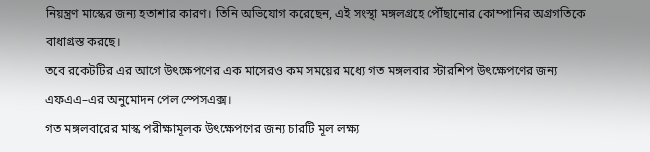নিয়ন্ত্রণ মাস্কের জন্য হতাশার কারণ। তিনি অভিযোগ করেছেন, এই সংস্থা মঙ্গলগ্রহে পৌঁছানোর কোম্পানির অগ্রগতিকে বাধাগ্রস্ত করছে।
তবে রকেটটির এর আগে উৎক্ষেপণের এক মাসেরও কম সময়ের মধ্যে গত মঙ্গলবার স্টারশিপ উৎক্ষেপণের জন্য এফএএ–এর অনুমোদন পেল স্পেসএক্স।
গত মঙ্গলবারের মাস্ক পরীক্ষামূলক উৎক্ষেপণের জন্য চারটি মূল লক্ষ্য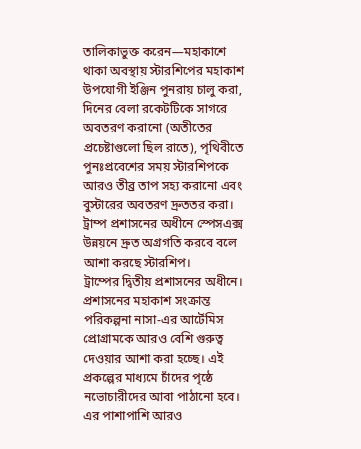তালিকাভুক্ত করেন—মহাকাশে থাকা অবস্থায় স্টারশিপের মহাকাশ উপযোগী ইঞ্জিন পুনরায় চালু করা, দিনের বেলা রকেটটিকে সাগরে অবতরণ করানো (অতীতের প্রচেষ্টাগুলো ছিল রাতে), পৃথিবীতে পুনঃপ্রবেশের সময় স্টারশিপকে আরও তীব্র তাপ সহ্য করানো এবং বুস্টারের অবতরণ দ্রুততর করা।
ট্রাম্প প্রশাসনের অধীনে স্পেসএক্স উন্নয়নে দ্রুত অগ্রগতি করবে বলে আশা করছে স্টারশিপ।
ট্রাম্পের দ্বিতীয় প্রশাসনের অধীনে। প্রশাসনের মহাকাশ সংক্রান্ত পরিকল্পনা নাসা-এর আর্টেমিস প্রোগ্রামকে আরও বেশি গুরুত্ব দেওয়ার আশা করা হচ্ছে। এই প্রকল্পের মাধ্যমে চাঁদের পৃষ্ঠে নভোচারীদের আবা পাঠানো হবে। এর পাশাপাশি আরও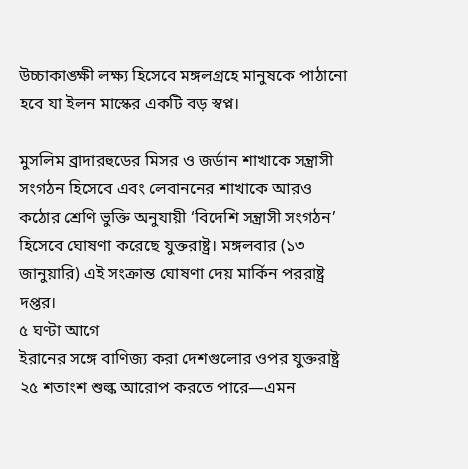উচ্চাকাঙ্ক্ষী লক্ষ্য হিসেবে মঙ্গলগ্রহে মানুষকে পাঠানো হবে যা ইলন মাস্কের একটি বড় স্বপ্ন।

মুসলিম ব্রাদারহুডের মিসর ও জর্ডান শাখাকে সন্ত্রাসী সংগঠন হিসেবে এবং লেবাননের শাখাকে আরও কঠোর শ্রেণি ভুক্তি অনুযায়ী ‘বিদেশি সন্ত্রাসী সংগঠন’ হিসেবে ঘোষণা করেছে যুক্তরাষ্ট্র। মঙ্গলবার (১৩ জানুয়ারি) এই সংক্রান্ত ঘোষণা দেয় মার্কিন পররাষ্ট্র দপ্তর।
৫ ঘণ্টা আগে
ইরানের সঙ্গে বাণিজ্য করা দেশগুলোর ওপর যুক্তরাষ্ট্র ২৫ শতাংশ শুল্ক আরোপ করতে পারে—এমন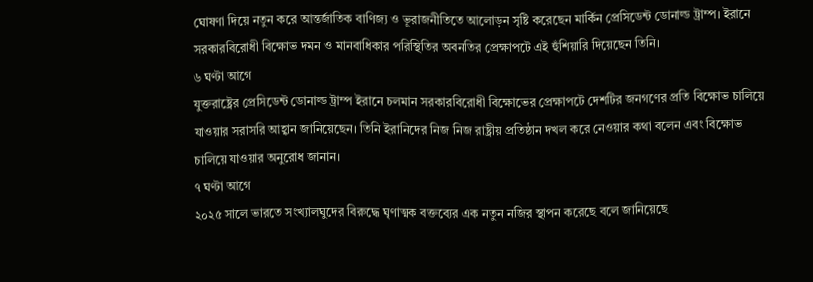ঘোষণা দিয়ে নতুন করে আন্তর্জাতিক বাণিজ্য ও ভূরাজনীতিতে আলোড়ন সৃষ্টি করেছেন মার্কিন প্রেসিডেন্ট ডোনাল্ড ট্রাম্প। ইরানে সরকারবিরোধী বিক্ষোভ দমন ও মানবাধিকার পরিস্থিতির অবনতির প্রেক্ষাপটে এই হুঁশিয়ারি দিয়েছেন তিনি।
৬ ঘণ্টা আগে
যুক্তরাষ্ট্রের প্রেসিডেন্ট ডোনাল্ড ট্রাম্প ইরানে চলমান সরকারবিরোধী বিক্ষোভের প্রেক্ষাপটে দেশটির জনগণের প্রতি বিক্ষোভ চালিয়ে যাওয়ার সরাসরি আহ্বান জানিয়েছেন। তিনি ইরানিদের নিজ নিজ রাষ্ট্রীয় প্রতিষ্ঠান দখল করে নেওয়ার কথা বলেন এবং বিক্ষোভ চালিয়ে যাওয়ার অনুরোধ জানান।
৭ ঘণ্টা আগে
২০২৫ সালে ভারতে সংখ্যালঘুদের বিরুদ্ধে ঘৃণাত্মক বক্তব্যের এক নতুন নজির স্থাপন করেছে বলে জানিয়েছে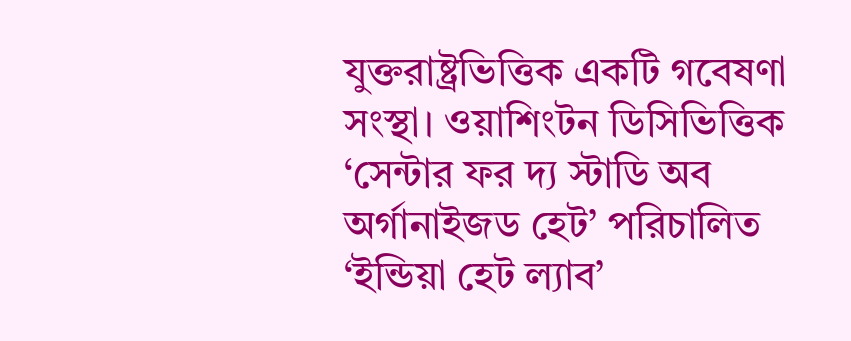যুক্তরাষ্ট্রভিত্তিক একটি গবেষণা সংস্থা। ওয়াশিংটন ডিসিভিত্তিক ‘সেন্টার ফর দ্য স্টাডি অব অর্গানাইজড হেট’ পরিচালিত ‘ইন্ডিয়া হেট ল্যাব’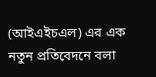(আইএইচএল) এর এক নতুন প্রতিবেদনে বলা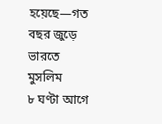হয়েছে—গত বছর জুড়ে ভারতে মুসলিম
৮ ঘণ্টা আগে